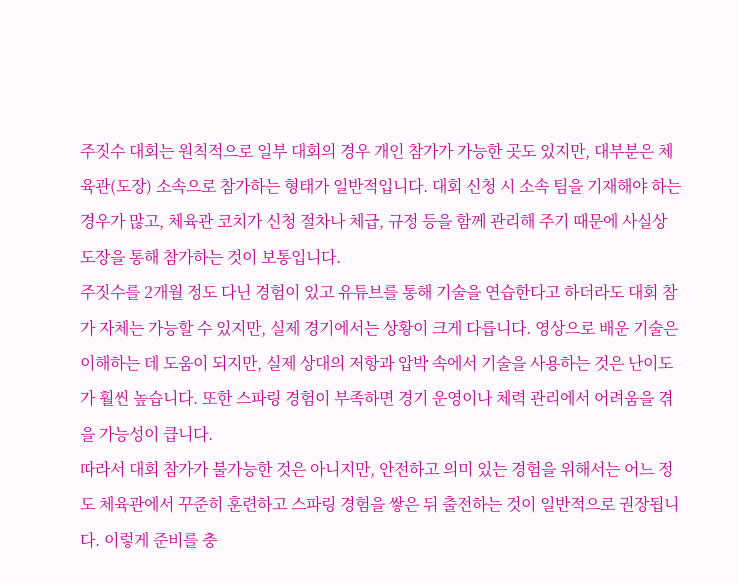주짓수 대회는 원칙적으로 일부 대회의 경우 개인 참가가 가능한 곳도 있지만, 대부분은 체육관(도장) 소속으로 참가하는 형태가 일반적입니다. 대회 신청 시 소속 팀을 기재해야 하는 경우가 많고, 체육관 코치가 신청 절차나 체급, 규정 등을 함께 관리해 주기 때문에 사실상 도장을 통해 참가하는 것이 보통입니다.
주짓수를 2개월 정도 다닌 경험이 있고 유튜브를 통해 기술을 연습한다고 하더라도 대회 참가 자체는 가능할 수 있지만, 실제 경기에서는 상황이 크게 다릅니다. 영상으로 배운 기술은 이해하는 데 도움이 되지만, 실제 상대의 저항과 압박 속에서 기술을 사용하는 것은 난이도가 훨씬 높습니다. 또한 스파링 경험이 부족하면 경기 운영이나 체력 관리에서 어려움을 겪을 가능성이 큽니다.
따라서 대회 참가가 불가능한 것은 아니지만, 안전하고 의미 있는 경험을 위해서는 어느 정도 체육관에서 꾸준히 훈련하고 스파링 경험을 쌓은 뒤 출전하는 것이 일반적으로 권장됩니다. 이렇게 준비를 충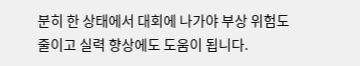분히 한 상태에서 대회에 나가야 부상 위험도 줄이고 실력 향상에도 도움이 됩니다.